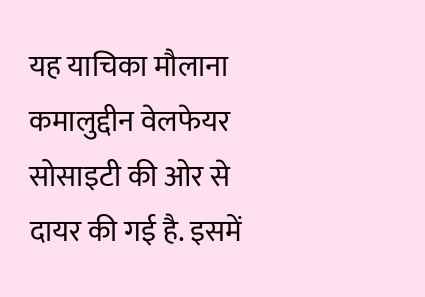यह याचिका मौलाना कमालुद्दीन वेलफेयर सोसाइटी की ओर से दायर की गई है. इसमें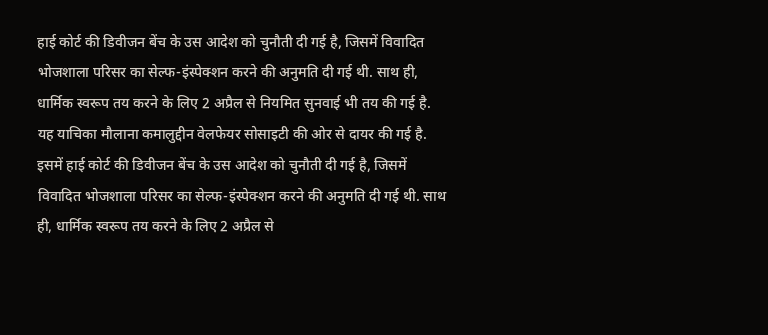हाई कोर्ट की डिवीजन बेंच के उस आदेश को चुनौती दी गई है, जिसमें विवादित भोजशाला परिसर का सेल्फ-इंस्पेक्शन करने की अनुमति दी गई थी. साथ ही, धार्मिक स्वरूप तय करने के लिए 2 अप्रैल से नियमित सुनवाई भी तय की गई है.
यह याचिका मौलाना कमालुद्दीन वेलफेयर सोसाइटी की ओर से दायर की गई है. इसमें हाई कोर्ट की डिवीजन बेंच के उस आदेश को चुनौती दी गई है, जिसमें विवादित भोजशाला परिसर का सेल्फ-इंस्पेक्शन करने की अनुमति दी गई थी. साथ ही, धार्मिक स्वरूप तय करने के लिए 2 अप्रैल से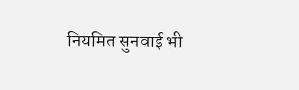नियमित सुनवाई भी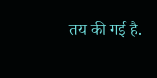तय की गई है.